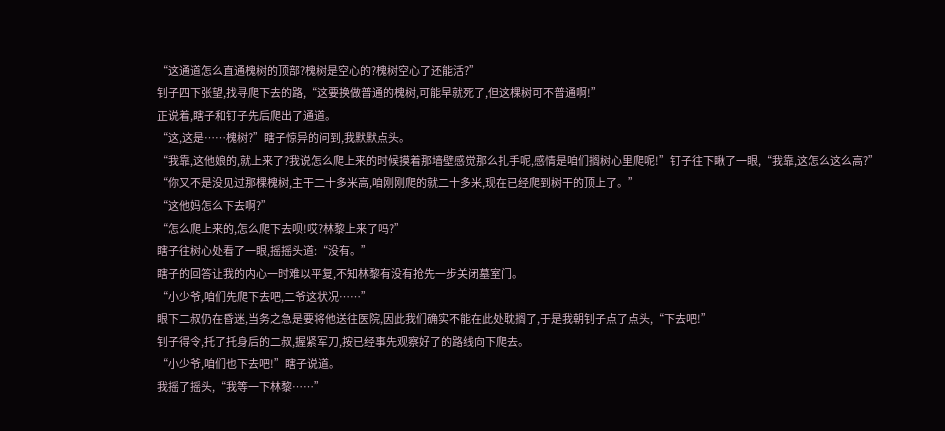“这通道怎么直通槐树的顶部?槐树是空心的?槐树空心了还能活?”
钊子四下张望,找寻爬下去的路,“这要换做普通的槐树,可能早就死了,但这棵树可不普通啊!”
正说着,瞎子和钉子先后爬出了通道。
“这,这是……槐树?”瞎子惊异的问到,我默默点头。
“我靠,这他娘的,就上来了?我说怎么爬上来的时候摸着那墙壁感觉那么扎手呢,感情是咱们搁树心里爬呢!”钉子往下瞅了一眼,“我靠,这怎么这么高?”
“你又不是没见过那棵槐树,主干二十多米高,咱刚刚爬的就二十多米,现在已经爬到树干的顶上了。”
“这他妈怎么下去啊?”
“怎么爬上来的,怎么爬下去呗!哎?林黎上来了吗?”
瞎子往树心处看了一眼,摇摇头道:“没有。”
瞎子的回答让我的内心一时难以平复,不知林黎有没有抢先一步关闭墓室门。
“小少爷,咱们先爬下去吧,二爷这状况……”
眼下二叔仍在昏迷,当务之急是要将他送往医院,因此我们确实不能在此处耽搁了,于是我朝钊子点了点头,“下去吧!”
钊子得令,托了托身后的二叔,握紧军刀,按已经事先观察好了的路线向下爬去。
“小少爷,咱们也下去吧!”瞎子说道。
我摇了摇头,“我等一下林黎……”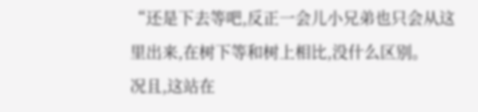“还是下去等吧,反正一会儿小兄弟也只会从这里出来,在树下等和树上相比,没什么区别。
况且,这站在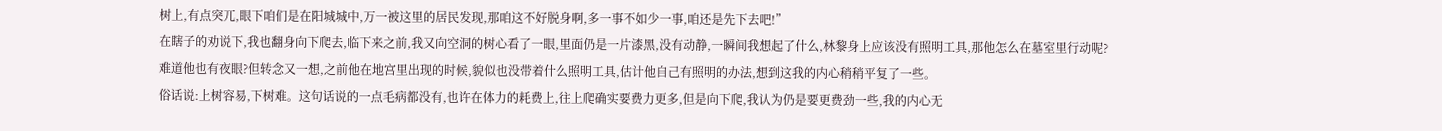树上,有点突兀,眼下咱们是在阳城城中,万一被这里的居民发现,那咱这不好脱身啊,多一事不如少一事,咱还是先下去吧!”
在瞎子的劝说下,我也翻身向下爬去,临下来之前,我又向空洞的树心看了一眼,里面仍是一片漆黑,没有动静,一瞬间我想起了什么,林黎身上应该没有照明工具,那他怎么在墓室里行动呢?
难道他也有夜眼?但转念又一想,之前他在地宫里出现的时候,貌似也没带着什么照明工具,估计他自己有照明的办法,想到这我的内心稍稍平复了一些。
俗话说:上树容易,下树难。这句话说的一点毛病都没有,也许在体力的耗费上,往上爬确实要费力更多,但是向下爬,我认为仍是要更费劲一些,我的内心无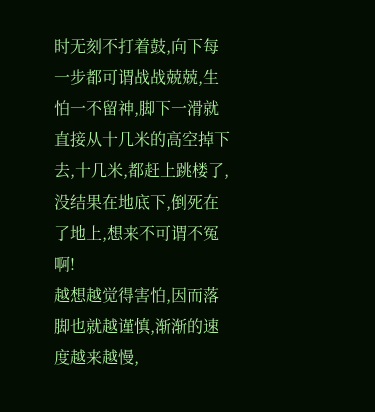时无刻不打着鼓,向下每一步都可谓战战兢兢,生怕一不留神,脚下一滑就直接从十几米的高空掉下去,十几米,都赶上跳楼了,没结果在地底下,倒死在了地上,想来不可谓不冤啊!
越想越觉得害怕,因而落脚也就越谨慎,渐渐的速度越来越慢,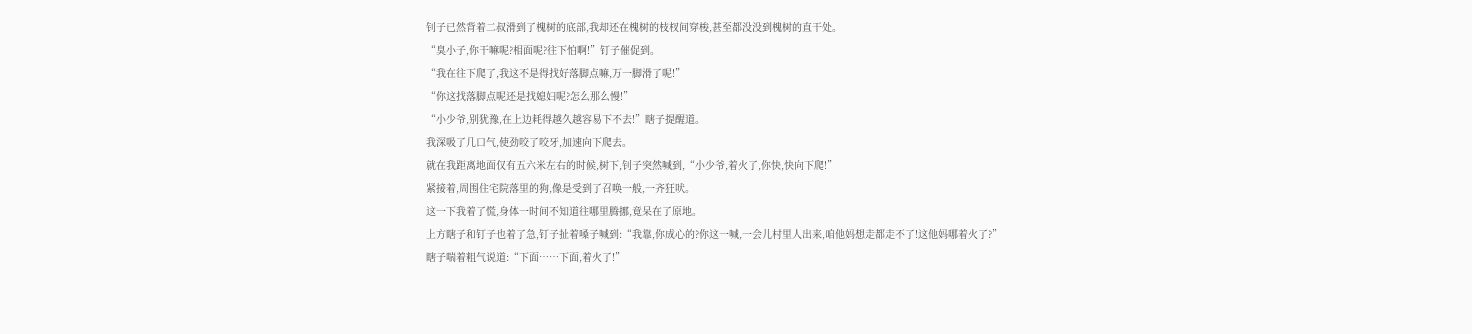钊子已然背着二叔滑到了槐树的底部,我却还在槐树的枝杈间穿梭,甚至都没没到槐树的直干处。
“臭小子,你干嘛呢?相面呢?往下怕啊!”钉子催促到。
“我在往下爬了,我这不是得找好落脚点嘛,万一脚滑了呢!”
“你这找落脚点呢还是找媳妇呢?怎么那么慢!”
“小少爷,别犹豫,在上边耗得越久越容易下不去!”瞎子提醒道。
我深吸了几口气,使劲咬了咬牙,加速向下爬去。
就在我距离地面仅有五六米左右的时候,树下,钊子突然喊到,“小少爷,着火了,你快,快向下爬!”
紧接着,周围住宅院落里的狗,像是受到了召唤一般,一齐狂吠。
这一下我着了慌,身体一时间不知道往哪里腾挪,竟呆在了原地。
上方瞎子和钉子也着了急,钉子扯着嗓子喊到:“我靠,你成心的?你这一喊,一会儿村里人出来,咱他妈想走都走不了!这他妈哪着火了?”
瞎子喘着粗气说道:“下面……下面,着火了!”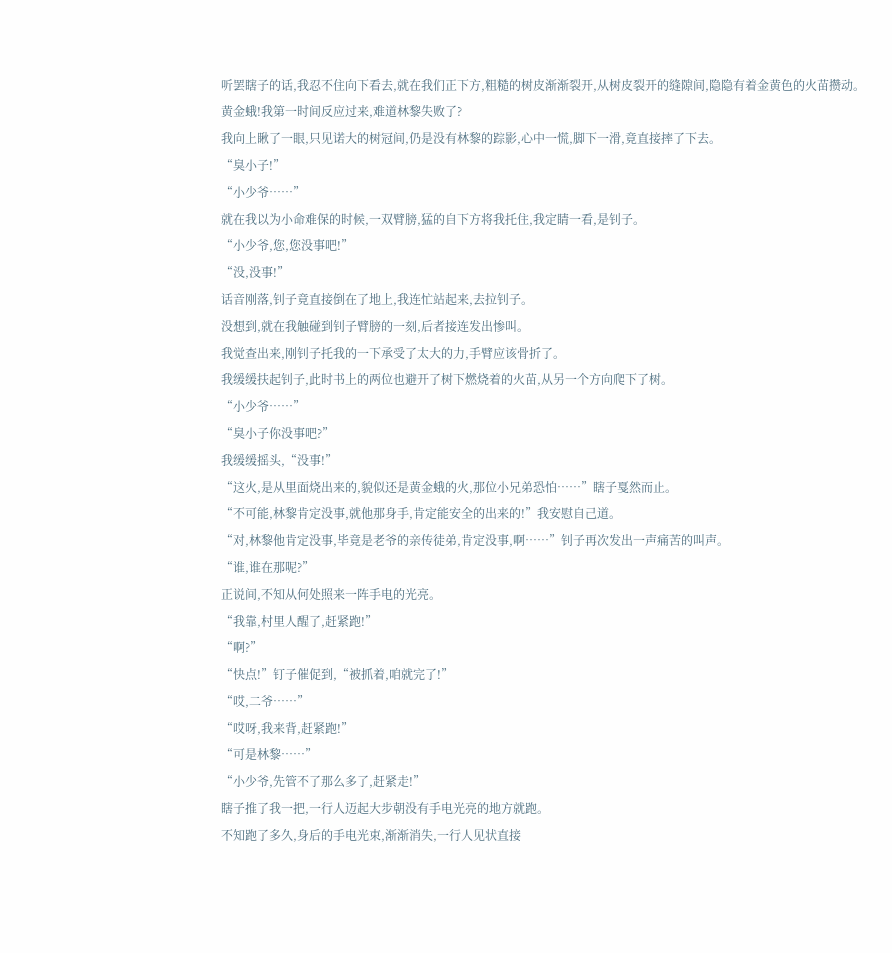听罢瞎子的话,我忍不住向下看去,就在我们正下方,粗糙的树皮渐渐裂开,从树皮裂开的缝隙间,隐隐有着金黄色的火苗攒动。
黄金蛾!我第一时间反应过来,难道林黎失败了?
我向上瞅了一眼,只见诺大的树冠间,仍是没有林黎的踪影,心中一慌,脚下一滑,竟直接摔了下去。
“臭小子!”
“小少爷……”
就在我以为小命难保的时候,一双臂膀,猛的自下方将我托住,我定睛一看,是钊子。
“小少爷,您,您没事吧!”
“没,没事!”
话音刚落,钊子竟直接倒在了地上,我连忙站起来,去拉钊子。
没想到,就在我触碰到钊子臂膀的一刻,后者接连发出惨叫。
我觉查出来,刚钊子托我的一下承受了太大的力,手臂应该骨折了。
我缓缓扶起钊子,此时书上的两位也避开了树下燃烧着的火苗,从另一个方向爬下了树。
“小少爷……”
“臭小子你没事吧?”
我缓缓摇头,“没事!”
“这火,是从里面烧出来的,貌似还是黄金蛾的火,那位小兄弟恐怕……”瞎子戛然而止。
“不可能,林黎肯定没事,就他那身手,肯定能安全的出来的!”我安慰自己道。
“对,林黎他肯定没事,毕竟是老爷的亲传徒弟,肯定没事,啊……”钊子再次发出一声痛苦的叫声。
“谁,谁在那呢?”
正说间,不知从何处照来一阵手电的光亮。
“我靠,村里人醒了,赶紧跑!”
“啊?”
“快点!”钉子催促到,“被抓着,咱就完了!”
“哎,二爷……”
“哎呀,我来背,赶紧跑!”
“可是林黎……”
“小少爷,先管不了那么多了,赶紧走!”
瞎子推了我一把,一行人迈起大步朝没有手电光亮的地方就跑。
不知跑了多久,身后的手电光束,渐渐消失,一行人见状直接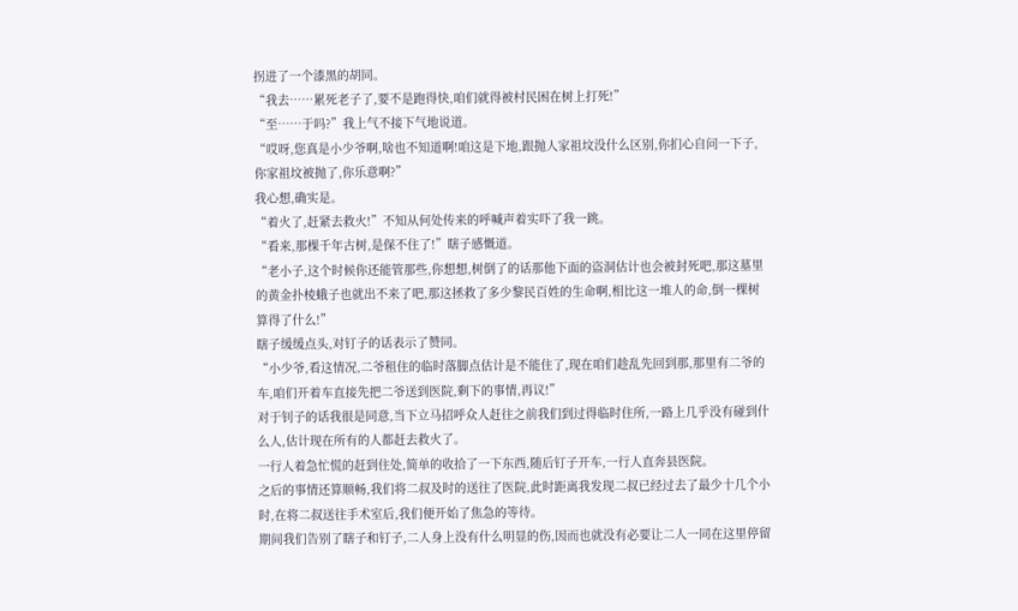拐进了一个漆黑的胡同。
“我去……累死老子了,要不是跑得快,咱们就得被村民困在树上打死!”
“至……于吗?”我上气不接下气地说道。
“哎呀,您真是小少爷啊,啥也不知道啊!咱这是下地,跟抛人家祖坟没什么区别,你扪心自问一下子,你家祖坟被抛了,你乐意啊?”
我心想,确实是。
“着火了,赶紧去救火!”不知从何处传来的呼喊声着实吓了我一跳。
“看来,那棵千年古树,是保不住了!”瞎子感慨道。
“老小子,这个时候你还能管那些,你想想,树倒了的话那他下面的盗洞估计也会被封死吧,那这墓里的黄金扑棱蛾子也就出不来了吧,那这拯救了多少黎民百姓的生命啊,相比这一堆人的命,倒一棵树算得了什么!”
瞎子缓缓点头,对钉子的话表示了赞同。
“小少爷,看这情况,二爷租住的临时落脚点估计是不能住了,现在咱们趁乱先回到那,那里有二爷的车,咱们开着车直接先把二爷送到医院,剩下的事情,再议!”
对于钊子的话我很是同意,当下立马招呼众人赶往之前我们到过得临时住所,一路上几乎没有碰到什么人,估计现在所有的人都赶去救火了。
一行人着急忙慌的赶到住处,简单的收拾了一下东西,随后钉子开车,一行人直奔县医院。
之后的事情还算顺畅,我们将二叔及时的送往了医院,此时距离我发现二叔已经过去了最少十几个小时,在将二叔送往手术室后,我们便开始了焦急的等待。
期间我们告别了瞎子和钉子,二人身上没有什么明显的伤,因而也就没有必要让二人一同在这里停留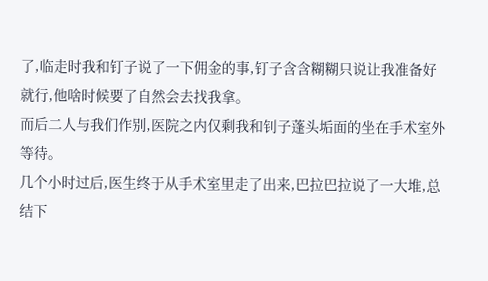了,临走时我和钉子说了一下佣金的事,钉子含含糊糊只说让我准备好就行,他啥时候要了自然会去找我拿。
而后二人与我们作别,医院之内仅剩我和钊子蓬头垢面的坐在手术室外等待。
几个小时过后,医生终于从手术室里走了出来,巴拉巴拉说了一大堆,总结下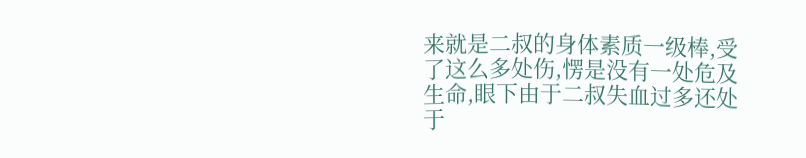来就是二叔的身体素质一级棒,受了这么多处伤,愣是没有一处危及生命,眼下由于二叔失血过多还处于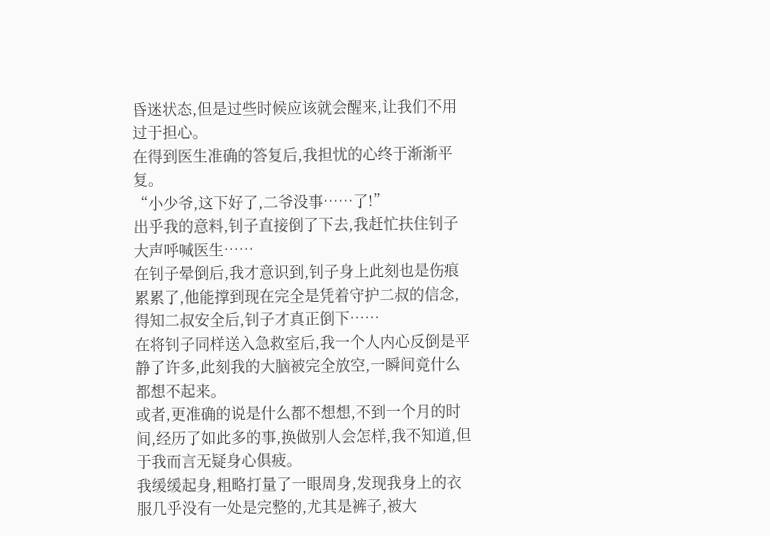昏迷状态,但是过些时候应该就会醒来,让我们不用过于担心。
在得到医生准确的答复后,我担忧的心终于渐渐平复。
“小少爷,这下好了,二爷没事……了!”
出乎我的意料,钊子直接倒了下去,我赶忙扶住钊子大声呼喊医生……
在钊子晕倒后,我才意识到,钊子身上此刻也是伤痕累累了,他能撑到现在完全是凭着守护二叔的信念,得知二叔安全后,钊子才真正倒下……
在将钊子同样送入急救室后,我一个人内心反倒是平静了许多,此刻我的大脑被完全放空,一瞬间竟什么都想不起来。
或者,更准确的说是什么都不想想,不到一个月的时间,经历了如此多的事,换做别人会怎样,我不知道,但于我而言无疑身心俱疲。
我缓缓起身,粗略打量了一眼周身,发现我身上的衣服几乎没有一处是完整的,尤其是裤子,被大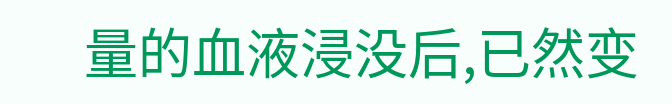量的血液浸没后,已然变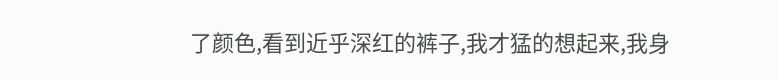了颜色,看到近乎深红的裤子,我才猛的想起来,我身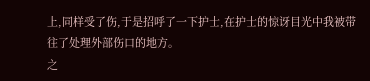上,同样受了伤,于是招呼了一下护士,在护士的惊讶目光中我被带往了处理外部伤口的地方。
之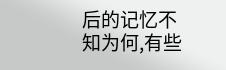后的记忆不知为何,有些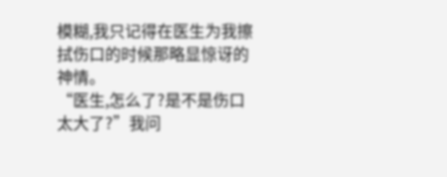模糊,我只记得在医生为我擦拭伤口的时候那略显惊讶的神情。
“医生,怎么了?是不是伤口太大了?”我问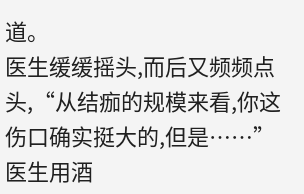道。
医生缓缓摇头,而后又频频点头,“从结痂的规模来看,你这伤口确实挺大的,但是……”
医生用酒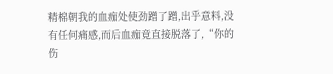精棉朝我的血痂处使劲蹭了蹭,出乎意料,没有任何痛感,而后血痂竟直接脱落了,“你的伤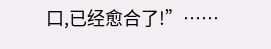口,已经愈合了!”……